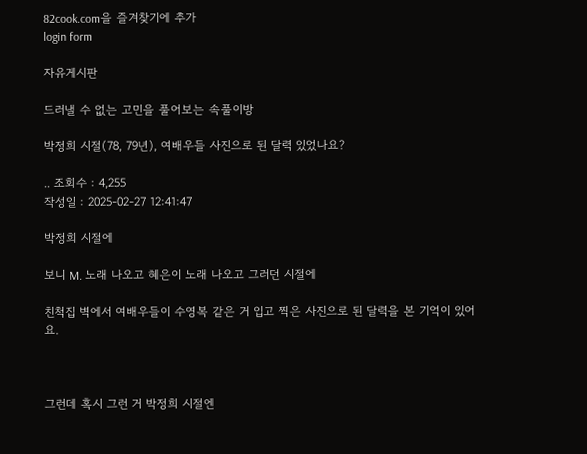82cook.com을 즐겨찾기에 추가
login form

자유게시판

드러낼 수 없는 고민을 풀어보는 속풀이방

박정희 시절(78, 79년), 여배우들 사진으로 된 달력 있었나요?

.. 조회수 : 4,255
작성일 : 2025-02-27 12:41:47

박정희 시절에

보니 M. 노래 나오고 혜은이 노래 나오고 그러던 시절에

친척집 벽에서 여배우들이 수영복 같은 거 입고 찍은 사진으로 된 달력을 본 기억이 있어요.



그런데 혹시 그런 거 박정희 시절엔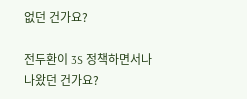없던 건가요?

전두환이 3S 정책하면서나 나왔던 건가요?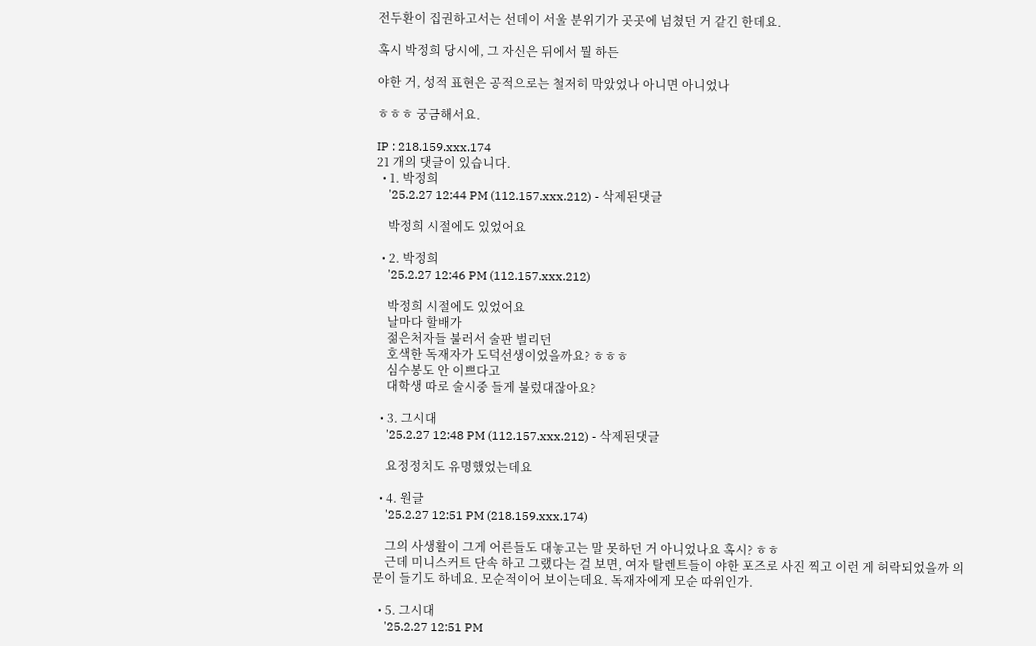전두환이 집권하고서는 선데이 서울 분위기가 곳곳에 넘쳤던 거 같긴 한데요.

혹시 박정희 당시에, 그 자신은 뒤에서 뭘 하든

야한 거, 성적 표현은 공적으로는 철저히 막았었나 아니면 아니었나

ㅎㅎㅎ 궁금해서요.

IP : 218.159.xxx.174
21 개의 댓글이 있습니다.
  • 1. 박정희
    '25.2.27 12:44 PM (112.157.xxx.212) - 삭제된댓글

    박정희 시절에도 있었어요

  • 2. 박정희
    '25.2.27 12:46 PM (112.157.xxx.212)

    박정희 시절에도 있었어요
    날마다 할배가
    젊은처자들 불러서 술판 벌리던
    호색한 독재자가 도덕선생이었을까요? ㅎㅎㅎ
    심수봉도 안 이쁘다고
    대학생 따로 술시중 들게 불렀대잖아요?

  • 3. 그시대
    '25.2.27 12:48 PM (112.157.xxx.212) - 삭제된댓글

    요정정치도 유명했었는데요

  • 4. 원글
    '25.2.27 12:51 PM (218.159.xxx.174)

    그의 사생활이 그게 어른들도 대놓고는 말 못하던 거 아니었나요 혹시? ㅎㅎ
    근데 미니스커트 단속 하고 그랬다는 걸 보면, 여자 탈렌트들이 야한 포즈로 사진 찍고 이런 게 허락되었을까 의문이 들기도 하네요. 모순적이어 보이는데요. 독재자에게 모순 따위인가.

  • 5. 그시대
    '25.2.27 12:51 PM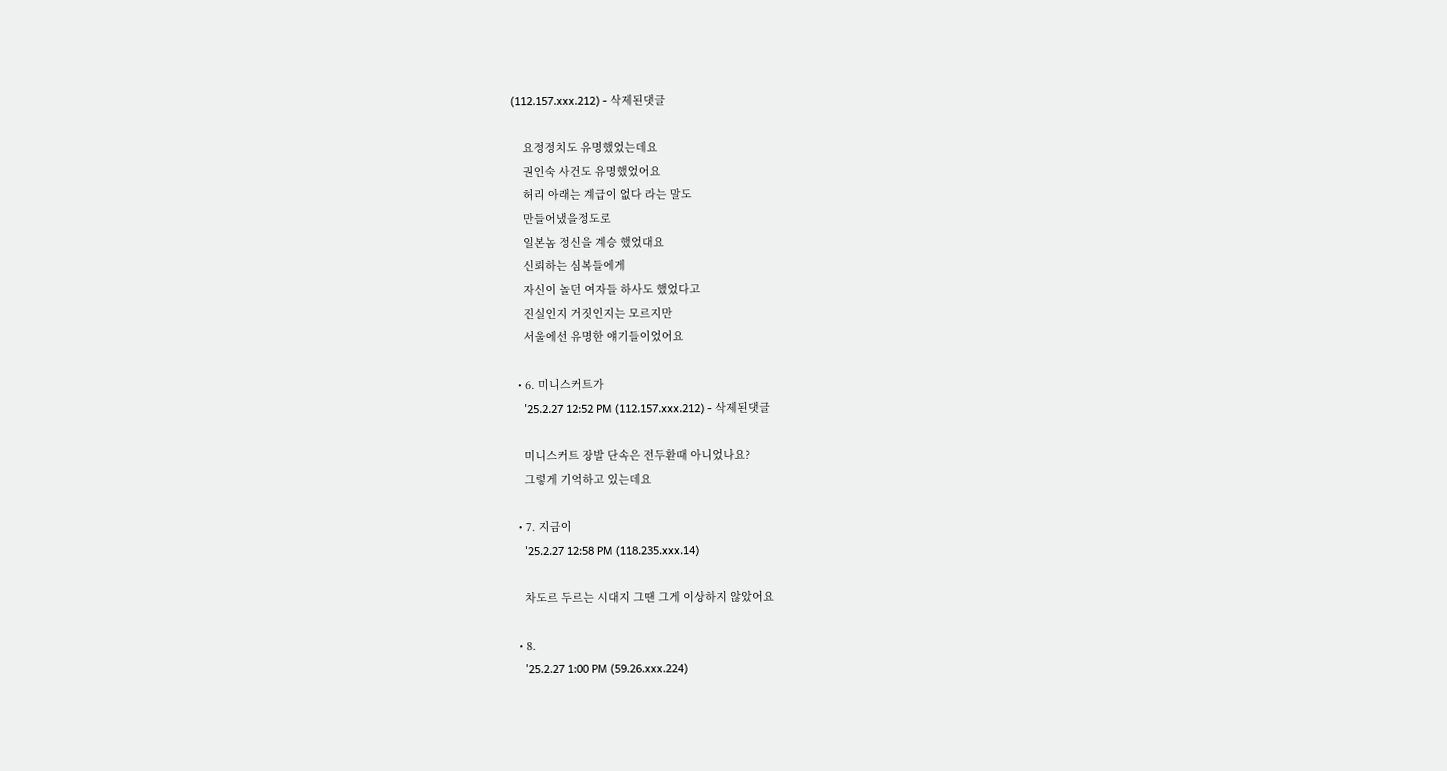(112.157.xxx.212) - 삭제된댓글

    요정정치도 유명했었는데요
    권인숙 사건도 유명했었어요
    허리 아래는 계급이 없다 라는 말도
    만들어냈을정도로
    일본놈 정신을 계승 했었대요
    신뢰하는 심복들에게
    자신이 놀던 여자들 하사도 했었다고
    진실인지 거짓인지는 모르지만
    서울에선 유명한 얘기들이었어요

  • 6. 미니스커트가
    '25.2.27 12:52 PM (112.157.xxx.212) - 삭제된댓글

    미니스커트 장발 단속은 전두환때 아니었나요?
    그렇게 기억하고 있는데요

  • 7. 지금이
    '25.2.27 12:58 PM (118.235.xxx.14)

    차도르 두르는 시대지 그땐 그게 이상하지 않았어요

  • 8.
    '25.2.27 1:00 PM (59.26.xxx.224)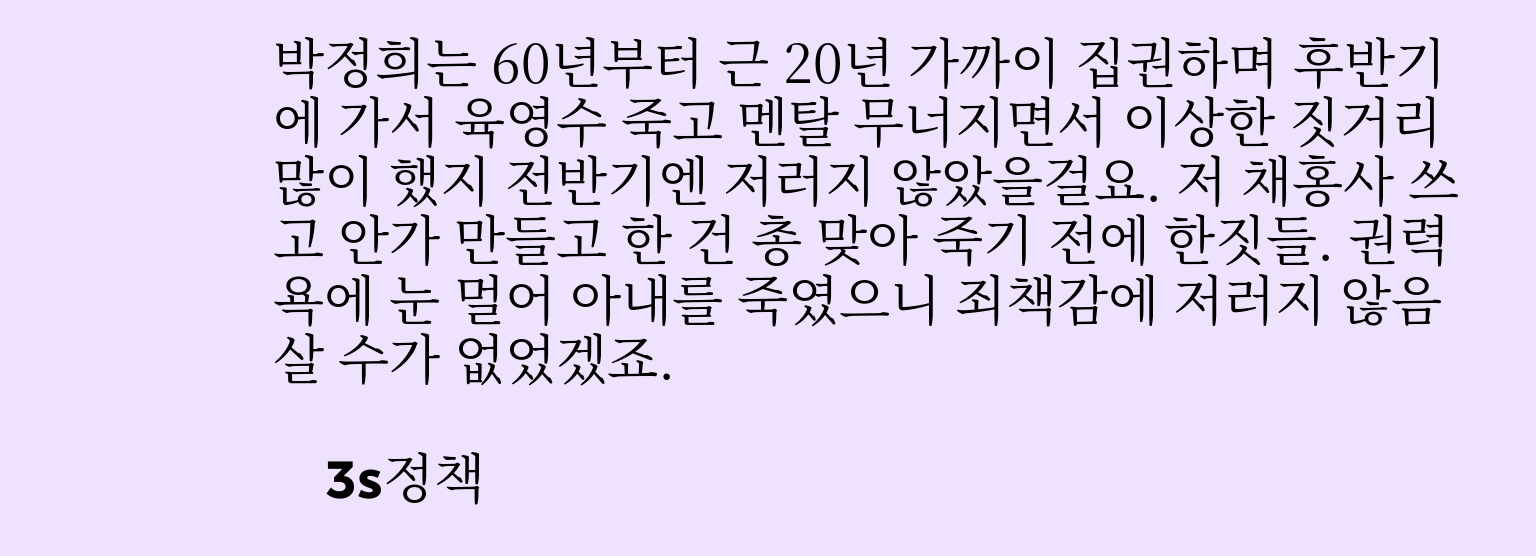박정희는 60년부터 근 20년 가까이 집권하며 후반기에 가서 육영수 죽고 멘탈 무너지면서 이상한 짓거리 많이 했지 전반기엔 저러지 않았을걸요. 저 채홍사 쓰고 안가 만들고 한 건 총 맞아 죽기 전에 한짓들. 권력욕에 눈 멀어 아내를 죽였으니 죄책감에 저러지 않음 살 수가 없었겠죠.

    3s정책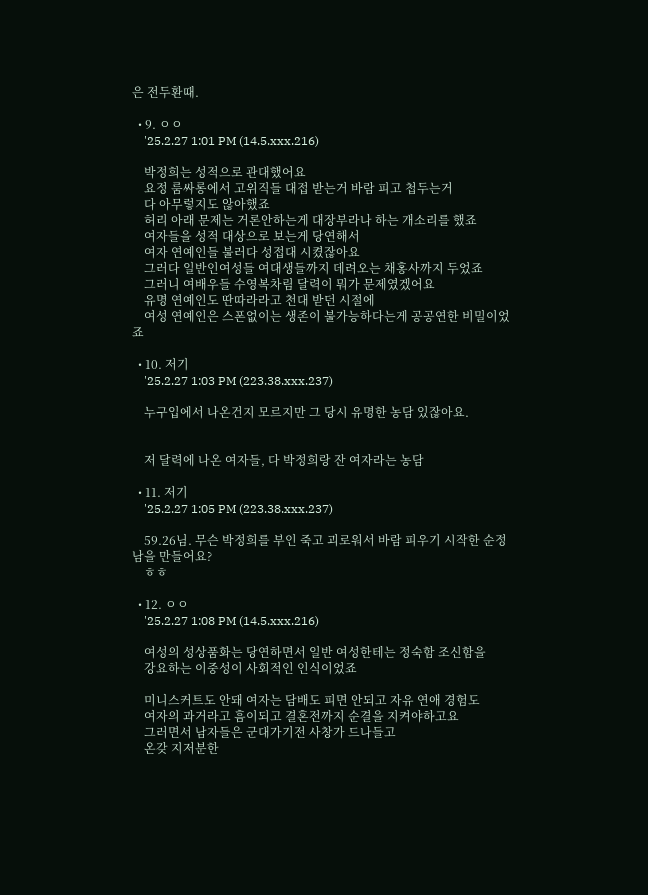은 전두환때.

  • 9. ㅇㅇ
    '25.2.27 1:01 PM (14.5.xxx.216)

    박정희는 성적으로 관대했어요
    요정 룸싸롱에서 고위직들 대접 받는거 바람 피고 첩두는거
    다 아무렇지도 않아했죠
    허리 아래 문제는 거론안하는게 대장부라나 하는 개소리를 했죠
    여자들을 성적 대상으로 보는게 당연해서
    여자 연예인들 불러다 성접대 시켰잖아요
    그러다 일반인여성들 여대생들까지 데려오는 채홍사까지 두었죠
    그러니 여배우들 수영복차림 달력이 뭐가 문제였겠어요
    유명 연예인도 딴따라라고 천대 받던 시절에
    여성 연예인은 스폰없이는 생존이 불가능하다는게 공공연한 비밀이었죠

  • 10. 저기
    '25.2.27 1:03 PM (223.38.xxx.237)

    누구입에서 나온건지 모르지만 그 당시 유명한 농담 있잖아요.


    저 달력에 나온 여자들, 다 박정희랑 잔 여자라는 농담

  • 11. 저기
    '25.2.27 1:05 PM (223.38.xxx.237)

    59.26님. 무슨 박정희를 부인 죽고 괴로워서 바람 피우기 시작한 순정남을 만들어요?
    ㅎㅎ

  • 12. ㅇㅇ
    '25.2.27 1:08 PM (14.5.xxx.216)

    여성의 성상품화는 당연하면서 일반 여성한테는 정숙함 조신함을
    강요하는 이중성이 사회적인 인식이었죠

    미니스커트도 안돼 여자는 담배도 피면 안되고 자유 연애 경험도
    여자의 과거라고 흠이되고 결혼전까지 순결을 지켜야하고요
    그러면서 남자들은 군대가기전 사창가 드나들고
    온갖 지저분한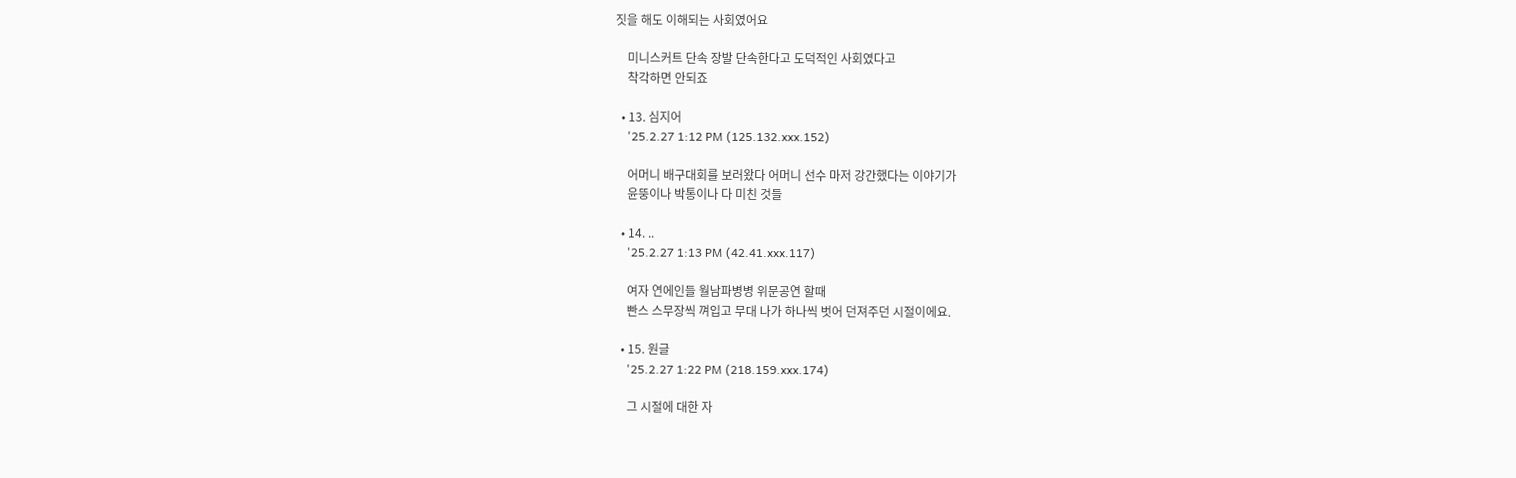짓을 해도 이해되는 사회였어요

    미니스커트 단속 장발 단속한다고 도덕적인 사회였다고
    착각하면 안되죠

  • 13. 심지어
    '25.2.27 1:12 PM (125.132.xxx.152)

    어머니 배구대회를 보러왔다 어머니 선수 마저 강간했다는 이야기가
    윤뚱이나 박통이나 다 미친 것들

  • 14. ..
    '25.2.27 1:13 PM (42.41.xxx.117)

    여자 연에인들 월남파병병 위문공연 할때
    빤스 스무장씩 껴입고 무대 나가 하나씩 벗어 던져주던 시절이에요.

  • 15. 원글
    '25.2.27 1:22 PM (218.159.xxx.174)

    그 시절에 대한 자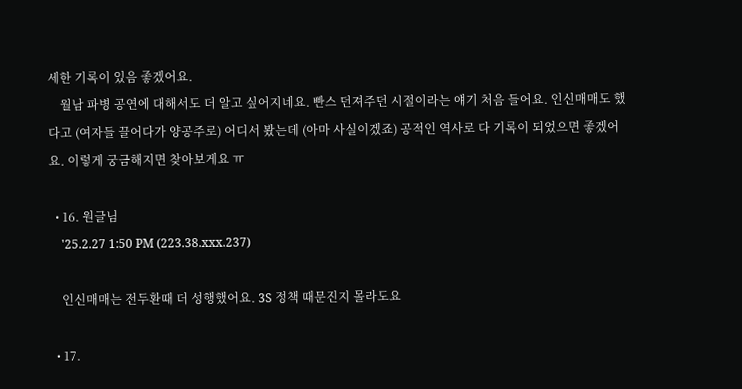세한 기록이 있음 좋겠어요.
    월남 파병 공연에 대해서도 더 알고 싶어지네요. 빤스 던져주던 시절이라는 얘기 처음 들어요. 인신매매도 했다고 (여자들 끌어다가 양공주로) 어디서 봤는데 (아마 사실이겠죠) 공적인 역사로 다 기록이 되었으면 좋겠어요. 이렇게 궁금해지면 찾아보게요 ㅠ

  • 16. 원글님
    '25.2.27 1:50 PM (223.38.xxx.237)

    인신매매는 전두환때 더 성행했어요. 3S 정책 때문진지 몰라도요

  • 17.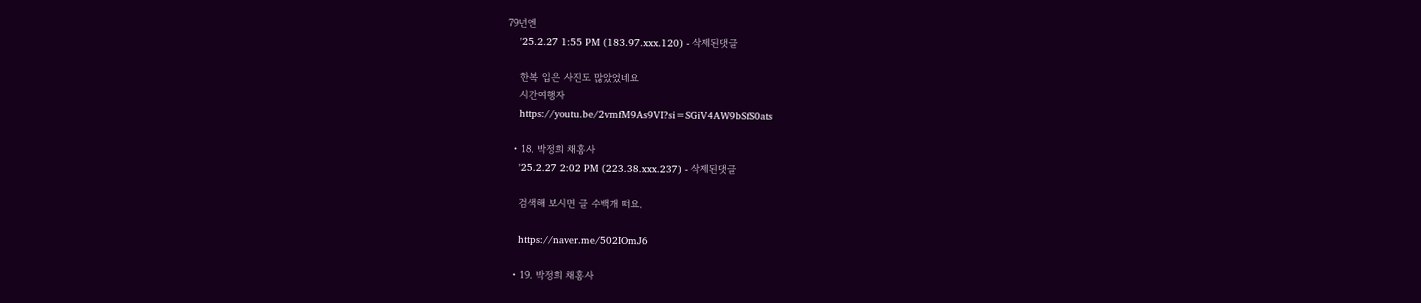79년엔
    '25.2.27 1:55 PM (183.97.xxx.120) - 삭제된댓글

    한복 입은 사진도 많았었네요
    시간여행자
    https://youtu.be/2vmfM9As9VI?si=SGiV4AW9bSfS0ats

  • 18. 박정희 채홍사
    '25.2.27 2:02 PM (223.38.xxx.237) - 삭제된댓글

    검색해 보시면 글 수백개 떠요.

    https://naver.me/502IOmJ6

  • 19. 박정희 채홍사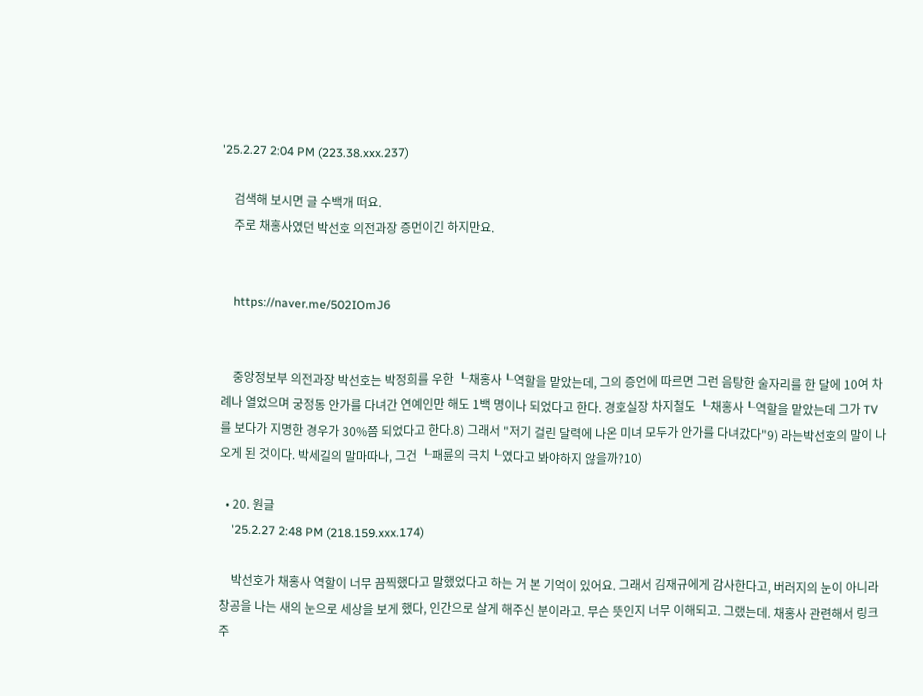'25.2.27 2:04 PM (223.38.xxx.237)

    검색해 보시면 글 수백개 떠요.
    주로 채홍사였던 박선호 의전과장 증먼이긴 하지만요.


    https://naver.me/502IOmJ6


    중앙정보부 의전과장 박선호는 박정희를 우한 ┖채홍사┖역할을 맡았는데, 그의 증언에 따르면 그런 음탕한 술자리를 한 달에 10여 차례나 열었으며 궁정동 안가를 다녀간 연예인만 해도 1백 명이나 되었다고 한다. 경호실장 차지철도 ┖채홍사┖역할을 맡았는데 그가 TV를 보다가 지명한 경우가 30%쯤 되었다고 한다.8) 그래서 "저기 걸린 달력에 나온 미녀 모두가 안가를 다녀갔다"9) 라는박선호의 말이 나오게 된 것이다. 박세길의 말마따나, 그건 ┖패륜의 극치┖였다고 봐야하지 않을까?10)

  • 20. 원글
    '25.2.27 2:48 PM (218.159.xxx.174)

    박선호가 채홍사 역할이 너무 끔찍했다고 말했었다고 하는 거 본 기억이 있어요. 그래서 김재규에게 감사한다고, 버러지의 눈이 아니라 창공을 나는 새의 눈으로 세상을 보게 했다, 인간으로 살게 해주신 분이라고. 무슨 뜻인지 너무 이해되고. 그랬는데. 채홍사 관련해서 링크 주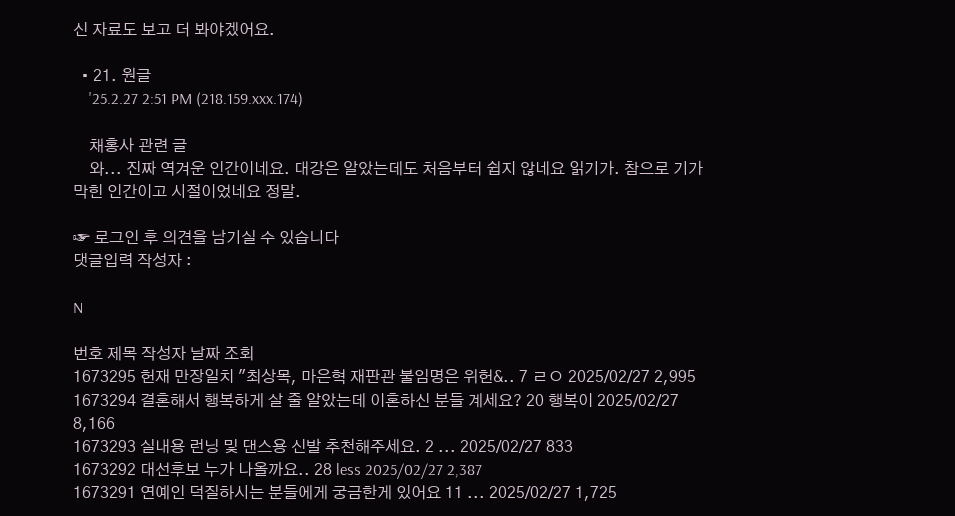신 자료도 보고 더 봐야겠어요.

  • 21. 원글
    '25.2.27 2:51 PM (218.159.xxx.174)

    채홍사 관련 글
    와... 진짜 역겨운 인간이네요. 대강은 알았는데도 처음부터 쉽지 않네요 읽기가. 참으로 기가 막힌 인간이고 시절이었네요 정말.

☞ 로그인 후 의견을 남기실 수 있습니다
댓글입력 작성자 :

N

번호 제목 작성자 날짜 조회
1673295 헌재 만장일치 "최상목, 마은혁 재판관 불임명은 위헌&.. 7 ㄹㅇ 2025/02/27 2,995
1673294 결혼해서 행복하게 살 줄 알았는데 이혼하신 분들 계세요? 20 행복이 2025/02/27 8,166
1673293 실내용 런닝 및 댄스용 신발 추천해주세요. 2 ... 2025/02/27 833
1673292 대선후보 누가 나올까요.. 28 less 2025/02/27 2,387
1673291 연예인 덕질하시는 분들에게 궁금한게 있어요 11 ... 2025/02/27 1,725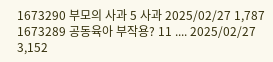1673290 부모의 사과 5 사과 2025/02/27 1,787
1673289 공동육아 부작용? 11 .... 2025/02/27 3,152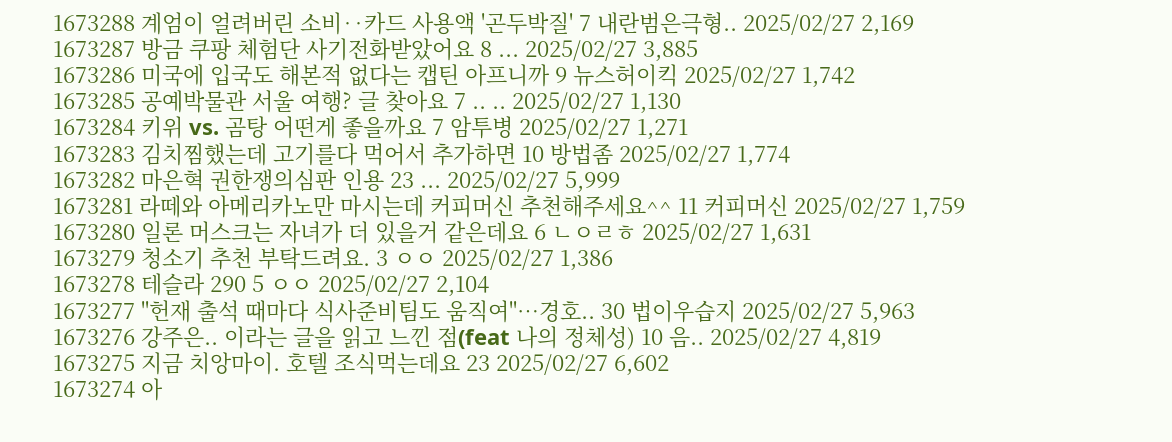1673288 계엄이 얼려버린 소비‥카드 사용액 '곤두박질' 7 내란범은극형.. 2025/02/27 2,169
1673287 방금 쿠팡 체험단 사기전화받았어요 8 ... 2025/02/27 3,885
1673286 미국에 입국도 해본적 없다는 캡틴 아프니까 9 뉴스허이킥 2025/02/27 1,742
1673285 공예박물관 서울 여행? 글 찾아요 7 .. .. 2025/02/27 1,130
1673284 키위 vs. 곰탕 어떤게 좋을까요 7 암투병 2025/02/27 1,271
1673283 김치찜했는데 고기를다 먹어서 추가하면 10 방법좀 2025/02/27 1,774
1673282 마은혁 권한쟁의심판 인용 23 ... 2025/02/27 5,999
1673281 라떼와 아메리카노만 마시는데 커피머신 추천해주세요^^ 11 커피머신 2025/02/27 1,759
1673280 일론 머스크는 자녀가 더 있을거 같은데요 6 ㄴㅇㄹㅎ 2025/02/27 1,631
1673279 청소기 추천 부탁드려요. 3 ㅇㅇ 2025/02/27 1,386
1673278 테슬라 290 5 ㅇㅇ 2025/02/27 2,104
1673277 "헌재 출석 때마다 식사준비팀도 움직여"…경호.. 30 법이우습지 2025/02/27 5,963
1673276 강주은.. 이라는 글을 읽고 느낀 점(feat 나의 정체성) 10 음.. 2025/02/27 4,819
1673275 지금 치앙마이. 호텔 조식먹는데요 23 2025/02/27 6,602
1673274 아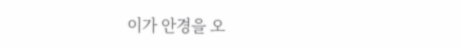이가 안경을 오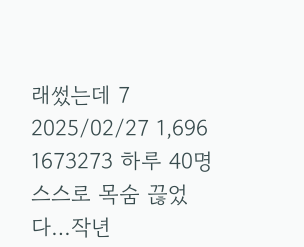래썼는데 7 2025/02/27 1,696
1673273 하루 40명 스스로 목숨 끊었다…작년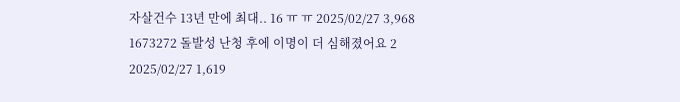자살건수 13년 만에 최대.. 16 ㅠ ㅠ 2025/02/27 3,968
1673272 돌발성 난청 후에 이명이 더 심해졌어요 2 2025/02/27 1,619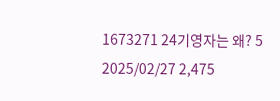1673271 24기영자는 왜? 5 2025/02/27 2,475